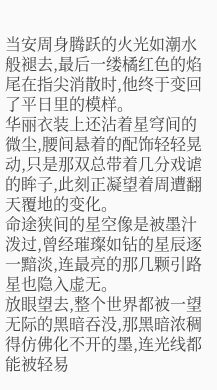当安周身腾跃的火光如潮水般褪去,最后一缕橘红色的焰尾在指尖消散时,他终于变回了平日里的模样。
华丽衣装上还沾着星穹间的微尘,腰间悬着的配饰轻轻晃动,只是那双总带着几分戏谑的眸子,此刻正凝望着周遭翻天覆地的变化。
命途狭间的星空像是被墨汁泼过,曾经璀璨如钻的星辰逐一黯淡,连最亮的那几颗引路星也隐入虚无。
放眼望去,整个世界都被一望无际的黑暗吞没,那黑暗浓稠得仿佛化不开的墨,连光线都能被轻易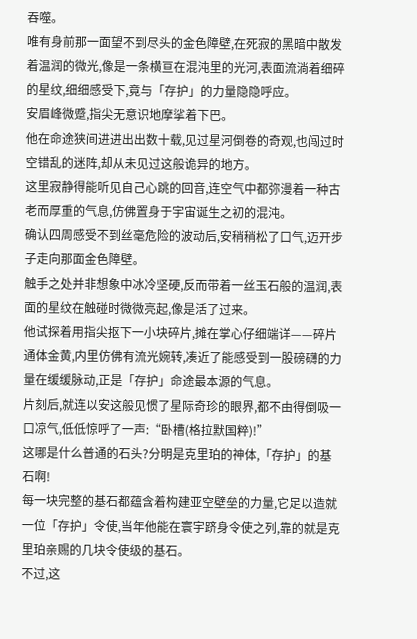吞噬。
唯有身前那一面望不到尽头的金色障壁,在死寂的黑暗中散发着温润的微光,像是一条横亘在混沌里的光河,表面流淌着细碎的星纹,细细感受下,竟与「存护」的力量隐隐呼应。
安眉峰微蹙,指尖无意识地摩挲着下巴。
他在命途狭间进进出出数十载,见过星河倒卷的奇观,也闯过时空错乱的迷阵,却从未见过这般诡异的地方。
这里寂静得能听见自己心跳的回音,连空气中都弥漫着一种古老而厚重的气息,仿佛置身于宇宙诞生之初的混沌。
确认四周感受不到丝毫危险的波动后,安稍稍松了口气,迈开步子走向那面金色障壁。
触手之处并非想象中冰冷坚硬,反而带着一丝玉石般的温润,表面的星纹在触碰时微微亮起,像是活了过来。
他试探着用指尖抠下一小块碎片,摊在掌心仔细端详——碎片通体金黄,内里仿佛有流光婉转,凑近了能感受到一股磅礴的力量在缓缓脉动,正是「存护」命途最本源的气息。
片刻后,就连以安这般见惯了星际奇珍的眼界,都不由得倒吸一口凉气,低低惊呼了一声:“卧槽(格拉默国粹)!”
这哪是什么普通的石头?分明是克里珀的神体,「存护」的基石啊!
每一块完整的基石都蕴含着构建亚空壁垒的力量,它足以造就一位「存护」令使,当年他能在寰宇跻身令使之列,靠的就是克里珀亲赐的几块令使级的基石。
不过,这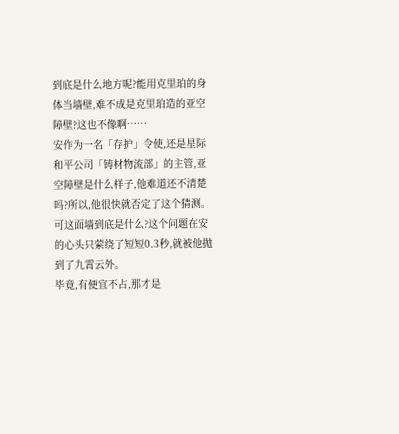到底是什么地方呢?能用克里珀的身体当墙壁,难不成是克里珀造的亚空障壁?这也不像啊……
安作为一名「存护」令使,还是星际和平公司「铸材物流部」的主管,亚空障壁是什么样子,他难道还不清楚吗?所以,他很快就否定了这个猜测。
可这面墙到底是什么?这个问题在安的心头只萦绕了短短0.3秒,就被他抛到了九霄云外。
毕竟,有便宜不占,那才是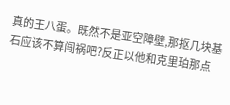真的王八蛋。既然不是亚空障壁,那抠几块基石应该不算闯祸吧?反正以他和克里珀那点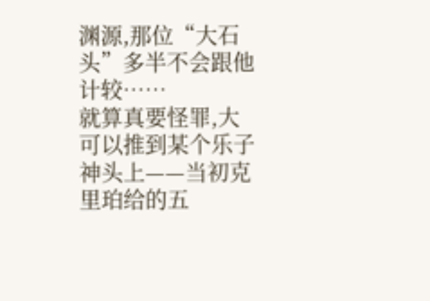渊源,那位“大石头”多半不会跟他计较……
就算真要怪罪,大可以推到某个乐子神头上——当初克里珀给的五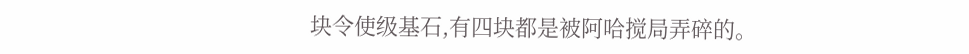块令使级基石,有四块都是被阿哈搅局弄碎的。